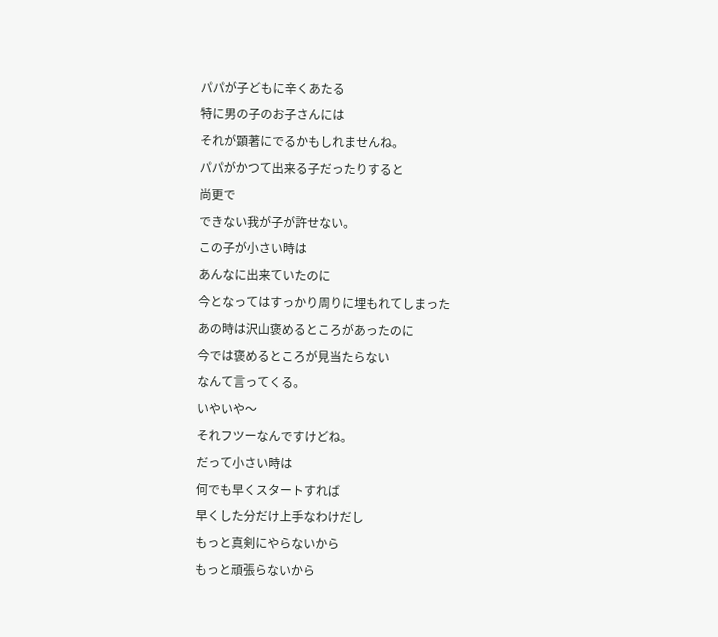パパが子どもに辛くあたる
特に男の子のお子さんには
それが顕著にでるかもしれませんね。
パパがかつて出来る子だったりすると
尚更で
できない我が子が許せない。
この子が小さい時は
あんなに出来ていたのに
今となってはすっかり周りに埋もれてしまった
あの時は沢山褒めるところがあったのに
今では褒めるところが見当たらない
なんて言ってくる。
いやいや〜
それフツーなんですけどね。
だって小さい時は
何でも早くスタートすれば
早くした分だけ上手なわけだし
もっと真剣にやらないから
もっと頑張らないから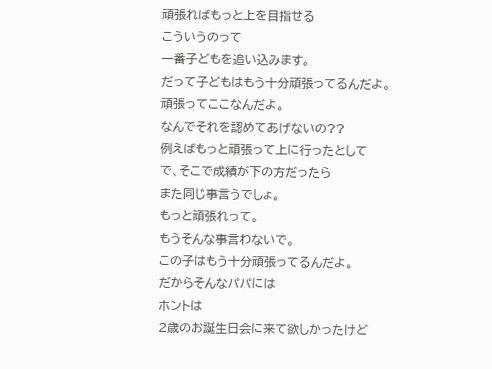頑張ればもっと上を目指せる
こういうのって
一番子どもを追い込みます。
だって子どもはもう十分頑張ってるんだよ。
頑張ってここなんだよ。
なんでそれを認めてあげないの??
例えばもっと頑張って上に行ったとして
で、そこで成績が下の方だったら
また同じ事言うでしょ。
もっと頑張れって。
もうそんな事言わないで。
この子はもう十分頑張ってるんだよ。
だからそんなパパには
ホントは
2歳のお誕生日会に来て欲しかったけど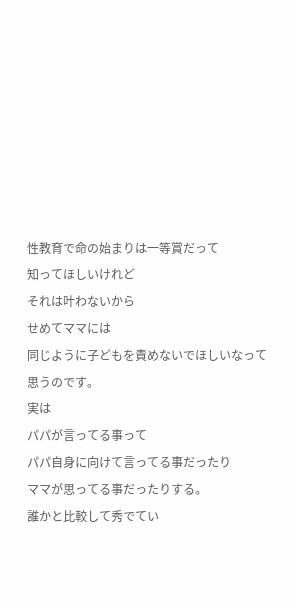性教育で命の始まりは一等賞だって
知ってほしいけれど
それは叶わないから
せめてママには
同じように子どもを責めないでほしいなって
思うのです。
実は
パパが言ってる事って
パパ自身に向けて言ってる事だったり
ママが思ってる事だったりする。
誰かと比較して秀でてい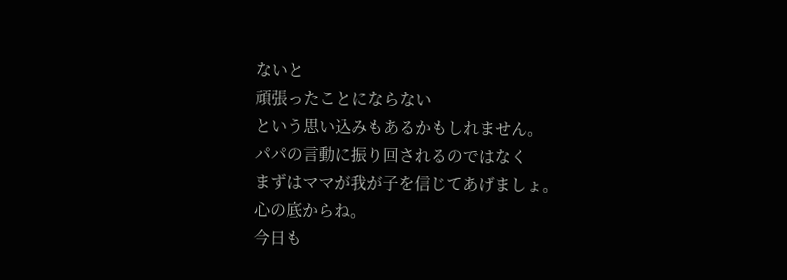ないと
頑張ったことにならない
という思い込みもあるかもしれません。
パパの言動に振り回されるのではなく
まずはママが我が子を信じてあげましょ。
心の底からね。
今日も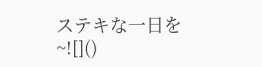ステキな一日を~![]()